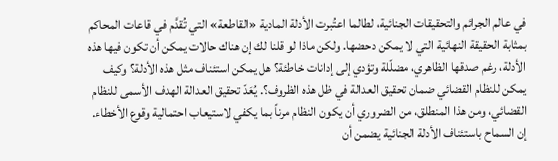في عالم الجرائم والتحقيقات الجنائية، لطالما اعتُبرت الأدلة المادية «القاطعة» التي تُقدَّم في قاعات المحاكم بمثابة الحقيقة النهائية التي لا يمكن دحضها. ولكن ماذا لو قلنا لك إن هناك حالات يمكن أن تكون فيها هذه الأدلة، رغم صدقها الظاهري، مضلّلة وتؤدي إلى إدانات خاطئة؟ هل يمكن استئناف مثل هذه الأدلة؟ وكيف يمكن للنظام القضائي ضمان تحقيق العدالة في ظل هذه الظروف؟. يُعَدّ تحقيق العدالة الهدف الأسمى للنظام القضائي، ومن هذا المنطلق، من الضروري أن يكون النظام مرناً بما يكفي لاستيعاب احتمالية وقوع الأخطاء. إن السماح باستئناف الأدلة الجنائية يضمن أن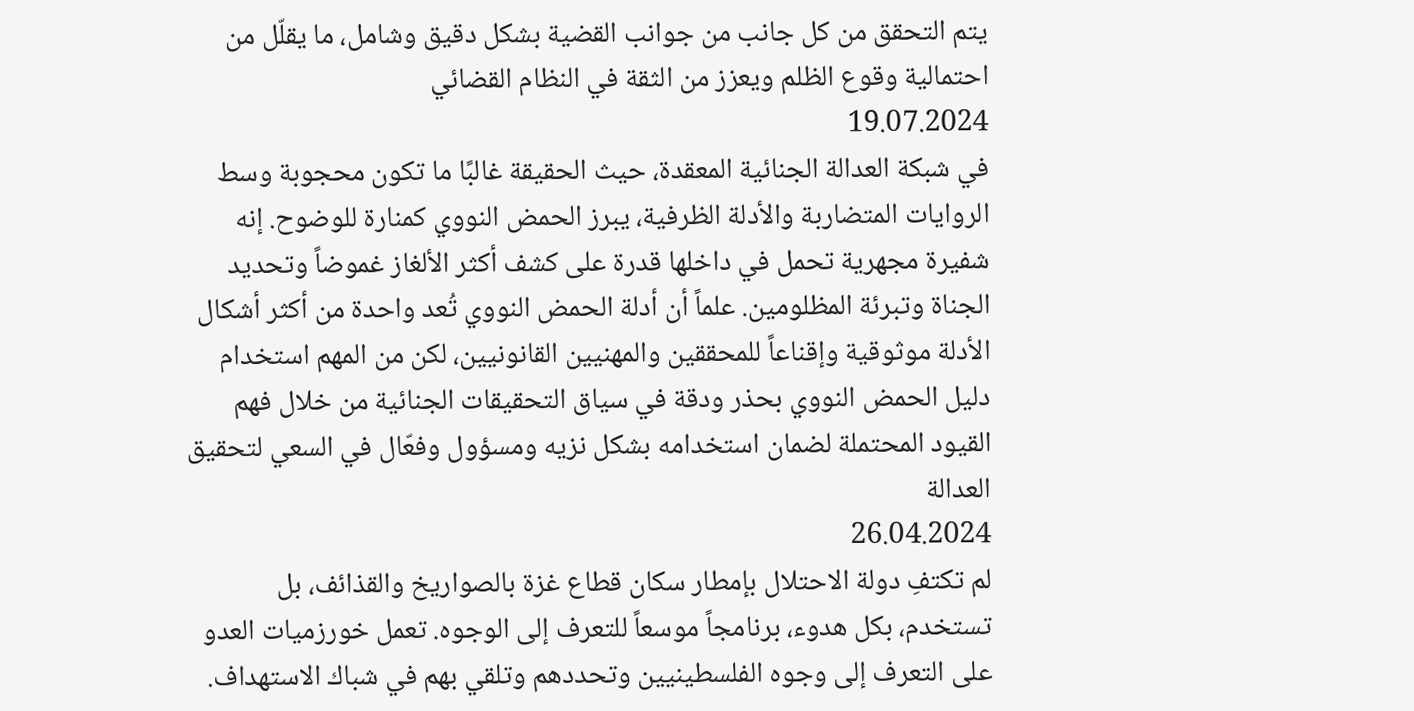يتم التحقق من كل جانب من جوانب القضية بشكل دقيق وشامل، ما يقلّل من احتمالية وقوع الظلم ويعزز من الثقة في النظام القضائي
19.07.2024
في شبكة العدالة الجنائية المعقدة، حيث الحقيقة غالبًا ما تكون محجوبة وسط الروايات المتضاربة والأدلة الظرفية، يبرز الحمض النووي كمنارة للوضوح. إنه شفيرة مجهرية تحمل في داخلها قدرة على كشف أكثر الألغاز غموضاً وتحديد الجناة وتبرئة المظلومين. علماً أن أدلة الحمض النووي تُعد واحدة من أكثر أشكال الأدلة موثوقية وإقناعاً للمحققين والمهنيين القانونيين، لكن من المهم استخدام دليل الحمض النووي بحذر ودقة في سياق التحقيقات الجنائية من خلال فهم القيود المحتملة لضمان استخدامه بشكل نزيه ومسؤول وفعّال في السعي لتحقيق العدالة
26.04.2024
لم تكتفِ دولة الاحتلال بإمطار سكان قطاع غزة بالصواريخ والقذائف، بل تستخدم، بكل هدوء، برنامجاً موسعاً للتعرف إلى الوجوه. تعمل خورزميات العدو على التعرف إلى وجوه الفلسطينيين وتحددهم وتلقي بهم في شباك الاستهداف.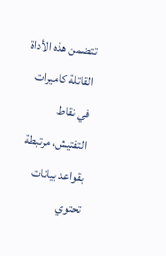تتضمن هذه الأداة القاتلة كاميرات في نقاط التفتيش، مرتبطة بقواعد بيانات تحتوي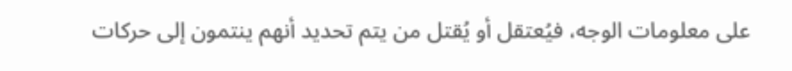على معلومات الوجه، فيُعتقل أو يُقتل من يتم تحديد أنهم ينتمون إلى حركات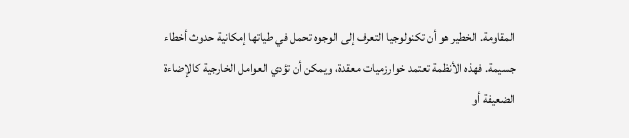المقاومة. الخطير هو أن تكنولوجيا التعرف إلى الوجوه تحمل في طياتها إمكانية حدوث أخطاء جسيمة. فهذه الأنظمة تعتمد خوارزميات معقدة، ويمكن أن تؤدي العوامل الخارجية كالإضاءة الضعيفة أو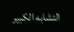التشابه الكبير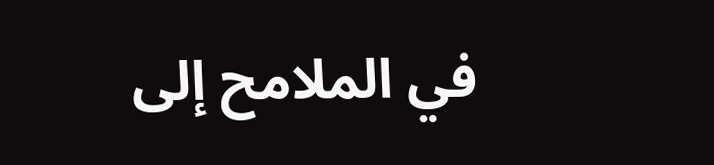في الملامح إلى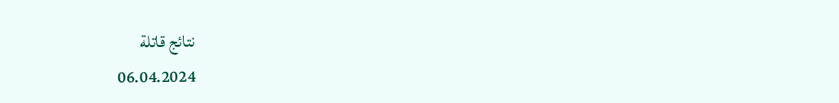نتائج قاتلة
06.04.2024